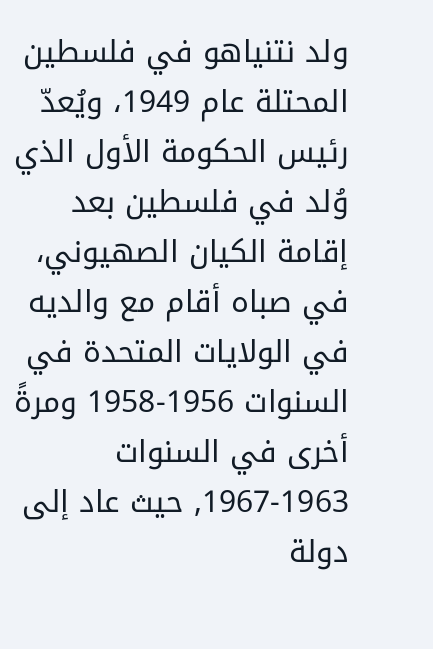ولد نتنياهو في فلسطين المحتلة عام 1949، ويُعدّ رئيس الحكومة الأول الذي وُلد في فلسطين بعد إقامة الكيان الصهيوني، في صباه أقام مع والديه في الولايات المتحدة في السنوات 1956-1958 ومرةً أخرى في السنوات 1963-1967, حيث عاد إلى دولة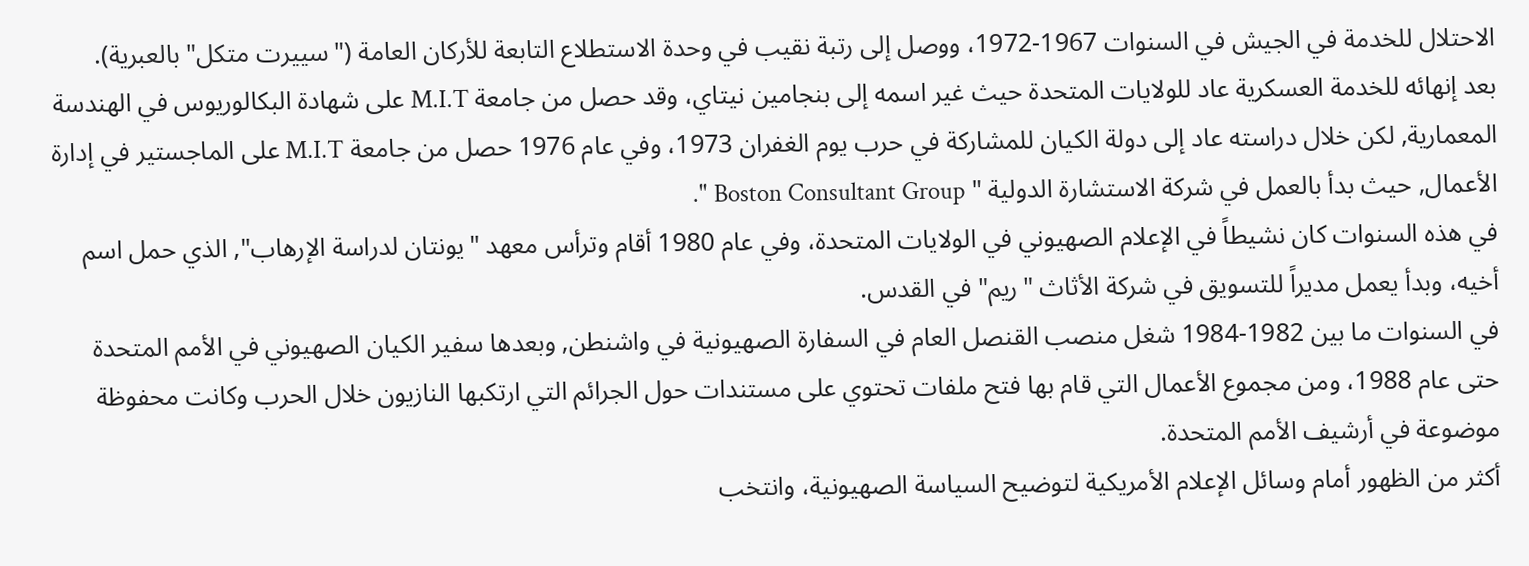الاحتلال للخدمة في الجيش في السنوات 1967-1972، ووصل إلى رتبة نقيب في وحدة الاستطلاع التابعة للأركان العامة ("سييرت متكل" بالعبرية).
بعد إنهائه للخدمة العسكرية عاد للولايات المتحدة حيث غير اسمه إلى بنجامين نيتاي، وقد حصل من جامعة M.I.T على شهادة البكالوريوس في الهندسة المعمارية, لكن خلال دراسته عاد إلى دولة الكيان للمشاركة في حرب يوم الغفران 1973، وفي عام 1976 حصل من جامعة M.I.T على الماجستير في إدارة الأعمال, حيث بدأ بالعمل في شركة الاستشارة الدولية " Boston Consultant Group ".
في هذه السنوات كان نشيطاً في الإعلام الصهيوني في الولايات المتحدة، وفي عام 1980 أقام وترأس معهد "يونتان لدراسة الإرهاب", الذي حمل اسم أخيه، وبدأ يعمل مديراً للتسويق في شركة الأثاث "ريم" في القدس.
في السنوات ما بين 1982-1984 شغل منصب القنصل العام في السفارة الصهيونية في واشنطن, وبعدها سفير الكيان الصهيوني في الأمم المتحدة حتى عام 1988، ومن مجموع الأعمال التي قام بها فتح ملفات تحتوي على مستندات حول الجرائم التي ارتكبها النازيون خلال الحرب وكانت محفوظة موضوعة في أرشيف الأمم المتحدة.
أكثر من الظهور أمام وسائل الإعلام الأمريكية لتوضيح السياسة الصهيونية، وانتخب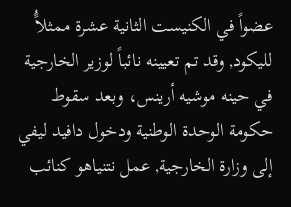عضواً في الكنيست الثانية عشرة ممثلاًُ لليكود, وقد تم تعيينه نائباً لوزير الخارجية في حينه موشيه أرينس، وبعد سقوط حكومة الوحدة الوطنية ودخول دافيد ليفي إلى وزارة الخارجية, عمل نتنياهو كنائب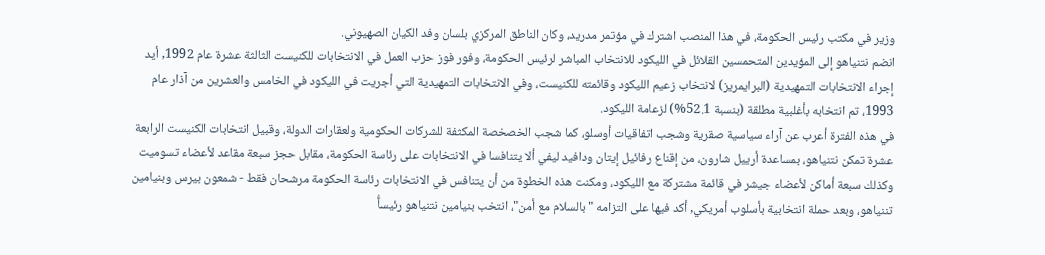وزير في مكتب رئيس الحكومة، في هذا المنصب اشترك في مؤتمر مدريد، وكان الناطق المركزي بلسان وفد الكيان الصهيوني.
انضم نتنياهو إلى المؤيدين المتحمسين القلائل في الليكود للانتخاب المباشر لرئيس الحكومة، وفور فوز حزب العمل في الانتخابات للكنيست الثالثة عشرة عام 1992, أيد إجراء الانتخابات التمهيدية (البرايمريز) لانتخاب زعيم الليكود وقائمته للكنيست، وفي الانتخابات التمهيدية التي أجريت في الليكود في الخامس والعشرين من آذار عام 1993، تم انتخابه بأغلبية مطلقة (بنسبة 52.1%) لزعامة الليكود.
في هذه الفترة أعرب عن آراء سياسية صقرية وشجب اتفاقيات أوسلو، كما شجب الخصخصة المكثفة للشركات الحكومية ولعقارات الدولة، وقبيل انتخابات الكنيست الرابعة عشرة تمكن نتنياهو، بمساعدة أرييل شارون، من إقناع رفائيل إيتان ودافيد ليفي ألا يتنافسا في الانتخابات على رئاسة الحكومة، مقابل حجز سبعة مقاعد لأعضاء تسوميت وكذلك سبعة أماكن لأعضاء جيشر في قائمة مشتركة مع الليكود، ومكنت هذه الخطوة من أن يتنافس في الانتخابات رئاسة الحكومة مرشحان فقط - شمعون بيرس وبنيامين تننياهو، وبعد حملة انتخابية بأسلوب أمريكي, أكد فيها على التزامه "بالسلام مع أمن"، انتخب بنيامين نتنياهو رئيساًُ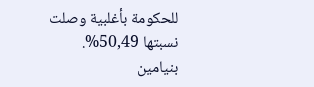للحكومة بأغلبية وصلت نسبتها 50,49%.
بنيامين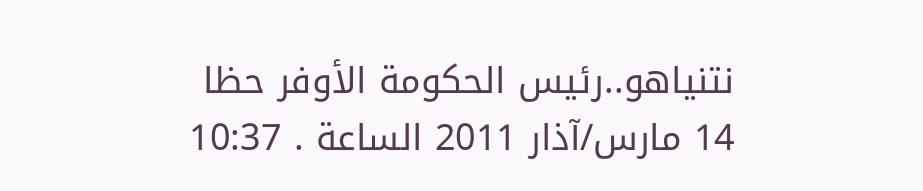نتنياهو..رئيس الحكومة الأوفر حظا
14 مارس/آذار 2011 الساعة . 10:37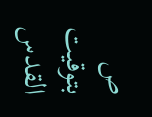ص بتوقيت القدس